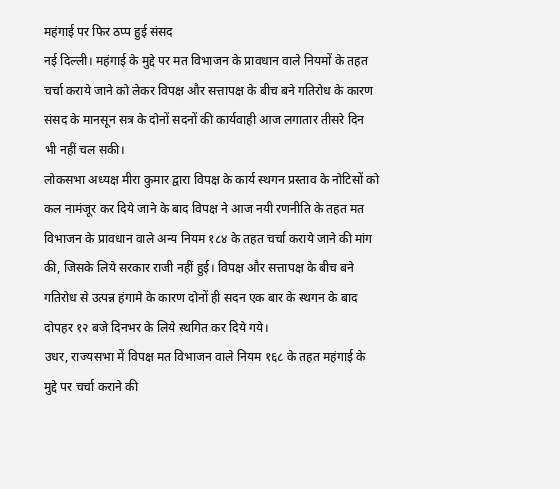महंगाई पर फिर ठप्प हुई संसद
नई दिल्ली। महंगाई के मुद्दे पर मत विभाजन के प्रावधान वाले नियमों के तहत चर्चा कराये जाने को लेकर विपक्ष और सत्तापक्ष के बीच बने गतिरोध के कारण संसद के मानसून सत्र के दोनों सदनों की कार्यवाही आज लगातार तीसरे दिन भी नहीं चल सकी।
लोकसभा अध्यक्ष मीरा कुमार द्वारा विपक्ष के कार्य स्थगन प्रस्ताव के नोटिसों को कल नामंजूर कर दिये जाने के बाद विपक्ष ने आज नयी रणनीति के तहत मत विभाजन के प्रावधान वाले अन्य नियम १८४ के तहत चर्चा कराये जाने की मांग की, जिसके लिये सरकार राजी नहीं हुई। विपक्ष और सत्तापक्ष के बीच बने गतिरोध से उत्पन्न हंगामे के कारण दोनों ही सदन एक बार के स्थगन के बाद दोपहर १२ बजे दिनभर के लिये स्थगित कर दिये गये।
उधर, राज्यसभा में विपक्ष मत विभाजन वाले नियम १६८ के तहत महंगाई के मुद्दे पर चर्चा कराने की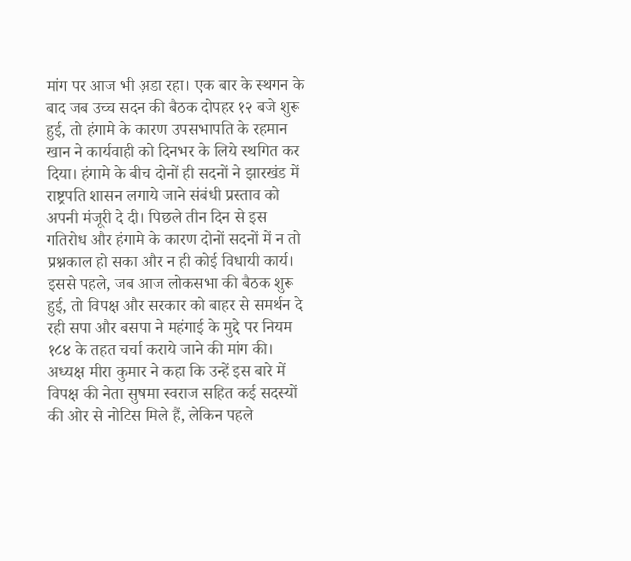मांग पर आज भी अ़डा रहा। एक बार के स्थगन के बाद जब उच्च सदन की बैठक दोपहर १२ बजे शुरू हुई, तो हंगामे के कारण उपसभापति के रहमान खान ने कार्यवाही को दिनभर के लिये स्थगित कर दिया। हंगामे के बीच दोनों ही सदनों ने झारखंड में राष्ट्रपति शासन लगाये जाने संबंधी प्रस्ताव को अपनी मंजूरी दे दी। पिछले तीन दिन से इस गतिरोध और हंगामे के कारण दोनों सदनों में न तो प्रश्नकाल हो सका और न ही कोई विधायी कार्य। इससे पहले, जब आज लोकसभा की बैठक शुरू हुई, तो विपक्ष और सरकार को बाहर से समर्थन दे रही सपा और बसपा ने महंगाई के मुद्दे पर नियम १८४ के तहत चर्चा कराये जाने की मांग की। अध्यक्ष मीरा कुमार ने कहा कि उन्हें इस बारे में विपक्ष की नेता सुषमा स्वराज सहित कई सदस्यों की ओर से नोटिस मिले हैं, लेकिन पहले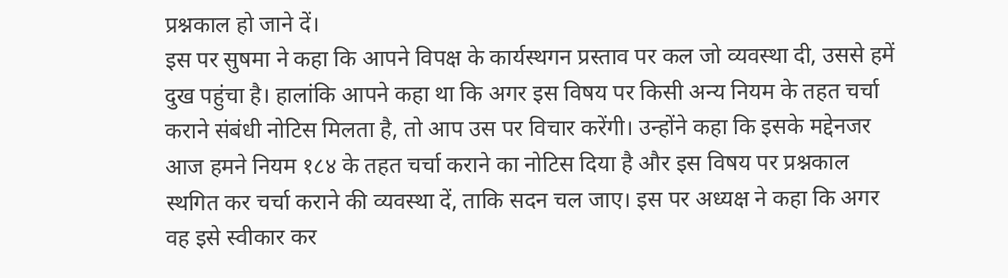प्रश्नकाल हो जाने दें।
इस पर सुषमा ने कहा कि आपने विपक्ष के कार्यस्थगन प्रस्ताव पर कल जो व्यवस्था दी, उससे हमें दुख पहुंचा है। हालांकि आपने कहा था कि अगर इस विषय पर किसी अन्य नियम के तहत चर्चा कराने संबंधी नोटिस मिलता है, तो आप उस पर विचार करेंगी। उन्होंने कहा कि इसके मद्देनजर आज हमने नियम १८४ के तहत चर्चा कराने का नोटिस दिया है और इस विषय पर प्रश्नकाल स्थगित कर चर्चा कराने की व्यवस्था दें, ताकि सदन चल जाए। इस पर अध्यक्ष ने कहा कि अगर वह इसे स्वीकार कर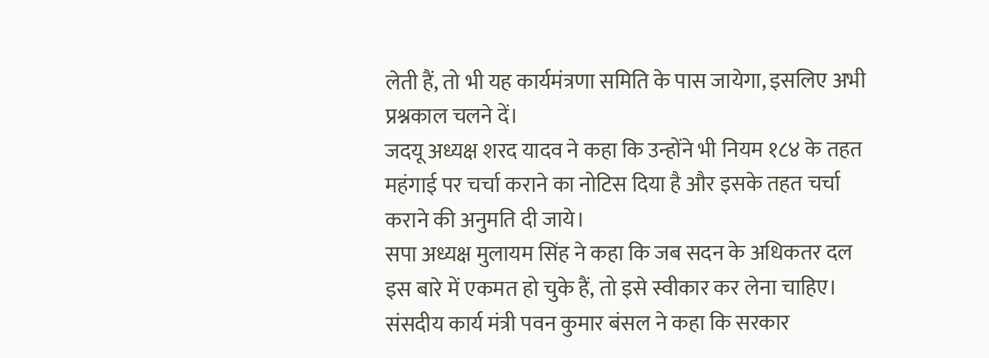लेती हैं, तो भी यह कार्यमंत्रणा समिति के पास जायेगा, इसलिए अभी प्रश्नकाल चलने दें।
जदयू अध्यक्ष शरद यादव ने कहा कि उन्होंने भी नियम १८४ के तहत महंगाई पर चर्चा कराने का नोटिस दिया है और इसके तहत चर्चा कराने की अनुमति दी जाये।
सपा अध्यक्ष मुलायम सिंह ने कहा कि जब सदन के अधिकतर दल इस बारे में एकमत हो चुके हैं, तो इसे स्वीकार कर लेना चाहिए।
संसदीय कार्य मंत्री पवन कुमार बंसल ने कहा कि सरकार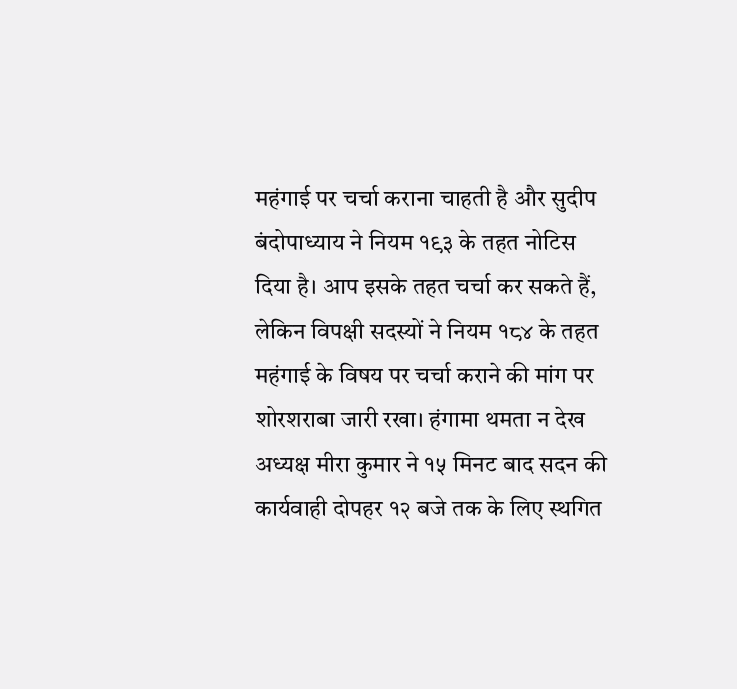महंगाई पर चर्चा कराना चाहती है और सुदीप बंदोपाध्याय ने नियम १९३ के तहत नोटिस दिया है। आप इसके तहत चर्चा कर सकते हैं, लेकिन विपक्षी सदस्यों ने नियम १८४ के तहत महंगाई के विषय पर चर्चा कराने की मांग पर शोरशराबा जारी रखा। हंगामा थमता न देख अध्यक्ष मीरा कुमार ने १५ मिनट बाद सदन की कार्यवाही दोपहर १२ बजे तक के लिए स्थगित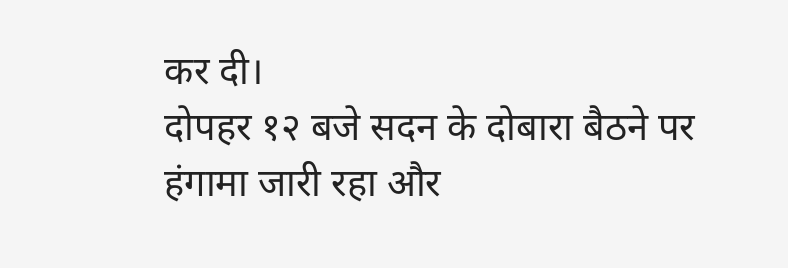कर दी।
दोपहर १२ बजे सदन के दोबारा बैठने पर हंगामा जारी रहा और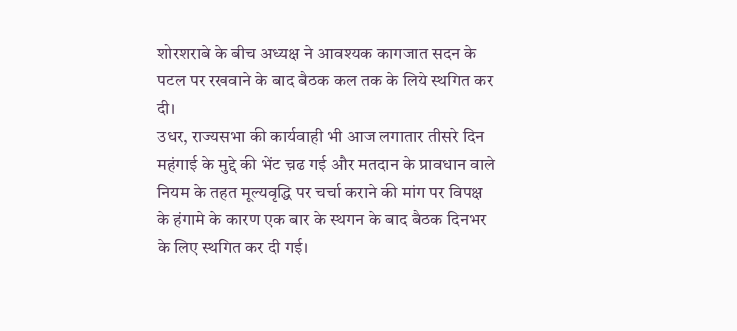शोरशराबे के बीच अध्यक्ष ने आवश्यक कागजात सदन के पटल पर रखवाने के बाद बैठक कल तक के लिये स्थगित कर दी।
उधर, राज्यसभा की कार्यवाही भी आज लगातार तीसरे दिन महंगाई के मुद्दे की भेंट च़ढ गई और मतदान के प्रावधान वाले नियम के तहत मूल्यवृद्धि पर चर्चा कराने की मांग पर विपक्ष के हंगामे के कारण एक बार के स्थगन के बाद बैठक दिनभर के लिए स्थगित कर दी गई।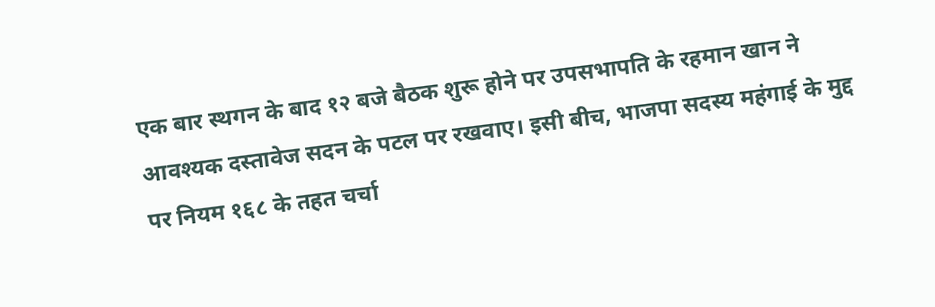एक बार स्थगन के बाद १२ बजे बैठक शुरू होने पर उपसभापति के रहमान खान ने आवश्यक दस्तावेज सदन के पटल पर रखवाए। इसी बीच, भाजपा सदस्य महंगाई के मुद्द पर नियम १६८ के तहत चर्चा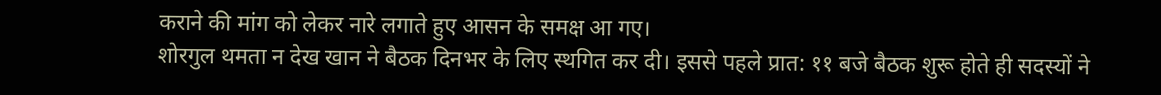कराने की मांग को लेकर नारे लगाते हुए आसन के समक्ष आ गए।
शोरगुल थमता न देख खान ने बैठक दिनभर के लिए स्थगित कर दी। इससे पहले प्रात: ११ बजे बैठक शुरू होते ही सदस्यों ने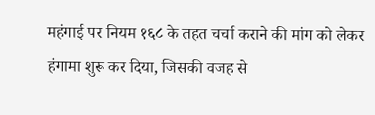महंगाई पर नियम १६८ के तहत चर्चा कराने की मांग को लेकर हंगामा शुरू कर दिया, जिसकी वजह से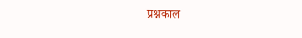प्रश्नकाल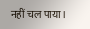नहीं चल पाया।